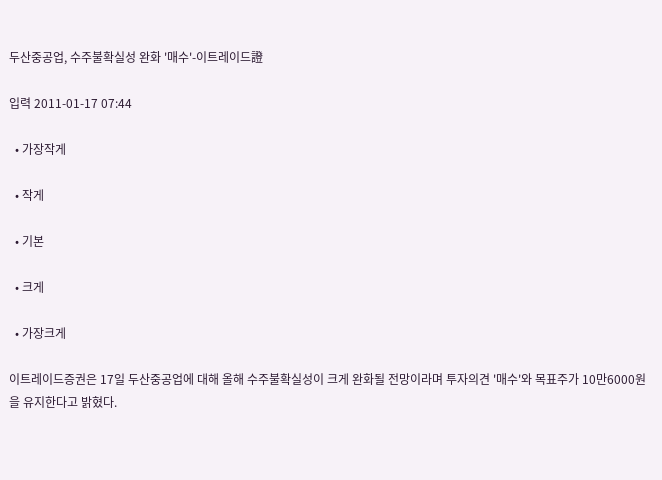두산중공업, 수주불확실성 완화 '매수'-이트레이드證

입력 2011-01-17 07:44

  • 가장작게

  • 작게

  • 기본

  • 크게

  • 가장크게

이트레이드증권은 17일 두산중공업에 대해 올해 수주불확실성이 크게 완화될 전망이라며 투자의견 '매수'와 목표주가 10만6000원을 유지한다고 밝혔다.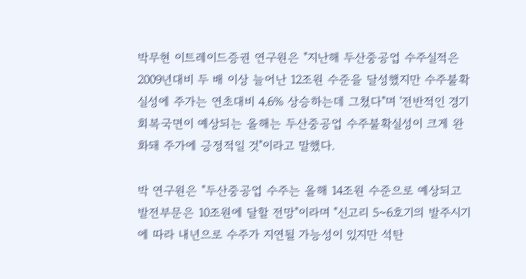박무현 이트레이드증권 연구원은 "지난해 두산중공업 수주실적은 2009년대비 두 배 이상 늘어난 12조원 수준을 달성했지만 수주불확실성에 주가는 연초대비 4.6% 상승하는데 그쳤다"며 '전반적인 경기 회복국면이 예상되는 올해는 두산중공업 수주불확실성이 크게 완화돼 주가에 긍정적일 것"이라고 말했다.

박 연구원은 "두산중공업 수주는 올해 14조원 수준으로 예상되고 발전부문은 10조원에 달할 전망"이라며 "신고리 5~6호기의 발주시기에 따라 내년으로 수주가 지연될 가능성이 있지만 석탄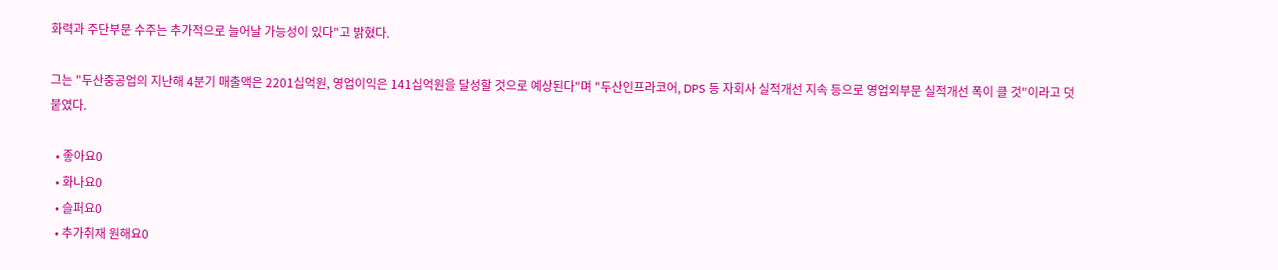화력과 주단부문 수주는 추가적으로 늘어날 가능성이 있다"고 밝혔다.

그는 "두산중공업의 지난해 4분기 매출액은 2201십억원, 영업이익은 141십억원을 달성할 것으로 예상된다"며 "두산인프라코어, DPS 등 자회사 실적개선 지속 등으로 영업외부문 실적개선 폭이 클 것"이라고 덧붙였다.

  • 좋아요0
  • 화나요0
  • 슬퍼요0
  • 추가취재 원해요0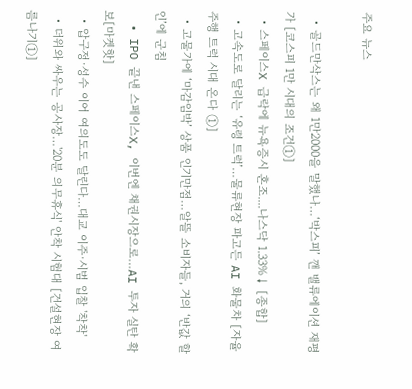주요 뉴스

  • 골드만삭스는 왜 1만2000을 말했나…‘박스피’ 깬 밸류에이션 재평가 [코스피 1만 시대의 조건①]
  • 스페이스X 급락에 뉴욕증시 혼조....나스닥 1.33%↓ [종합]
  • 고속도로 달리는 ‘유령 트럭’…물류현장 파고든 AI 화물차 [자율주행 트럭 시대 온다 ①]
  • 고물가에 ‘마감임박’ 상품 인기만점…알뜰 소비자들, 거의 ‘반값 할인’에 군침
  • IPO 끝낸 스페이스X, 이번엔 채권시장으로…AI 투자 실탄 확보[마켓핫]
  • 압구정·성수 이어 여의도도 달린다…대교 이주·시범 입찰 '착착'
  • 더위와 싸우는 공사장…'20분 의무휴식' 안착 시험대 [건설현장 여름나기①]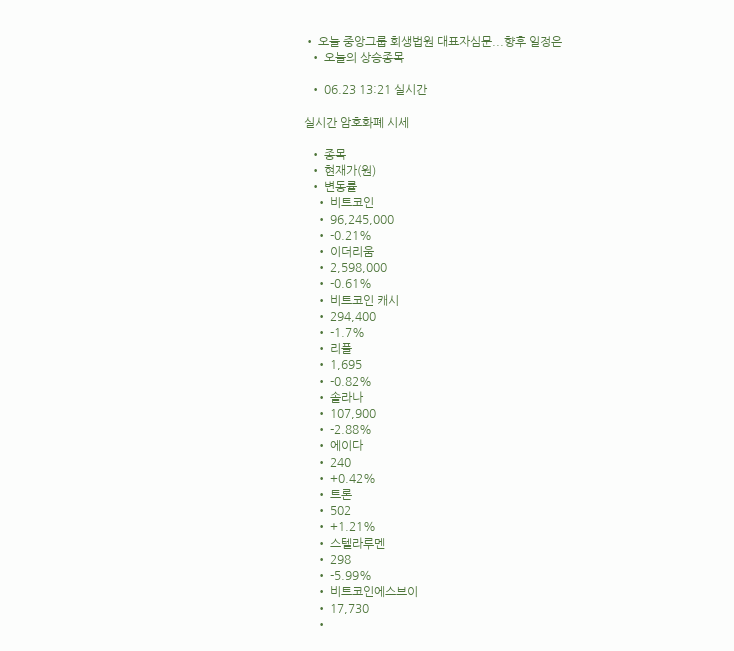• 오늘 중앙그룹 회생법원 대표자심문...향후 일정은
  • 오늘의 상승종목

  • 06.23 13:21 실시간

실시간 암호화폐 시세

  • 종목
  • 현재가(원)
  • 변동률
    • 비트코인
    • 96,245,000
    • -0.21%
    • 이더리움
    • 2,598,000
    • -0.61%
    • 비트코인 캐시
    • 294,400
    • -1.7%
    • 리플
    • 1,695
    • -0.82%
    • 솔라나
    • 107,900
    • -2.88%
    • 에이다
    • 240
    • +0.42%
    • 트론
    • 502
    • +1.21%
    • 스텔라루멘
    • 298
    • -5.99%
    • 비트코인에스브이
    • 17,730
    •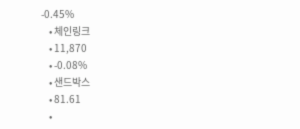-0.45%
    • 체인링크
    • 11,870
    • -0.08%
    • 샌드박스
    • 81.61
    •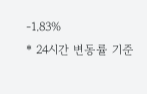-1.83%
* 24시간 변동률 기준